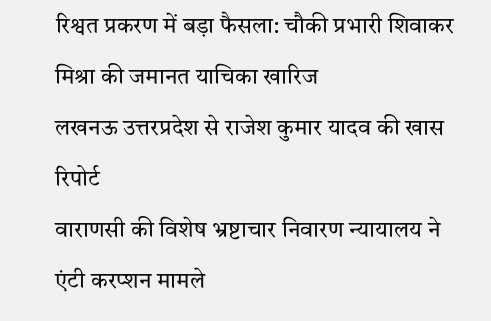रिश्वत प्रकरण में बड़ा फैसला: चौकी प्रभारी शिवाकर मिश्रा की जमानत याचिका खारिज
लखनऊ उत्तरप्रदेश से राजेश कुमार यादव की खास रिपोर्ट
वाराणसी की विशेष भ्रष्टाचार निवारण न्यायालय ने एंटी करप्शन मामले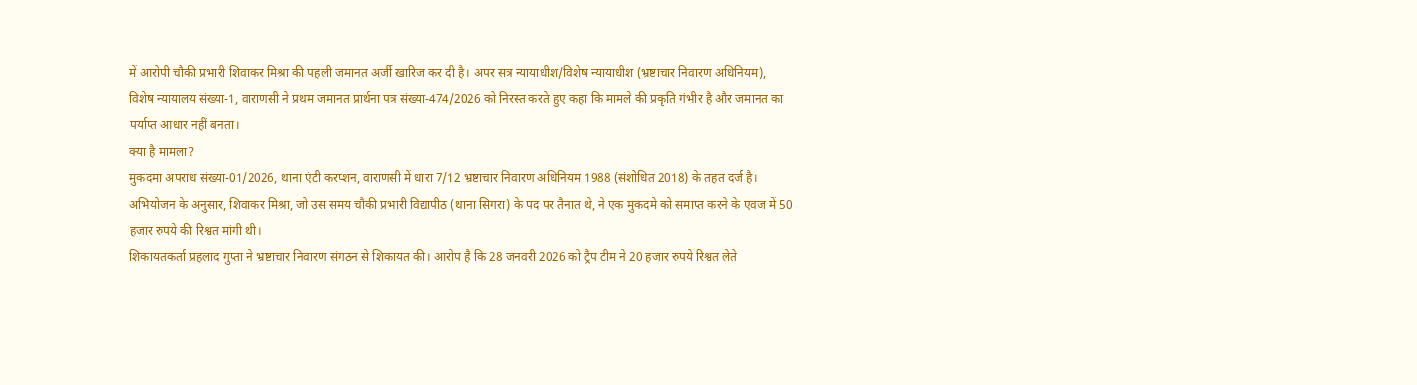में आरोपी चौकी प्रभारी शिवाकर मिश्रा की पहली जमानत अर्जी खारिज कर दी है। अपर सत्र न्यायाधीश/विशेष न्यायाधीश (भ्रष्टाचार निवारण अधिनियम), विशेष न्यायालय संख्या-1, वाराणसी ने प्रथम जमानत प्रार्थना पत्र संख्या-474/2026 को निरस्त करते हुए कहा कि मामले की प्रकृति गंभीर है और जमानत का पर्याप्त आधार नहीं बनता।
क्या है मामला?
मुकदमा अपराध संख्या-01/2026, थाना एंटी करप्शन, वाराणसी में धारा 7/12 भ्रष्टाचार निवारण अधिनियम 1988 (संशोधित 2018) के तहत दर्ज है।
अभियोजन के अनुसार, शिवाकर मिश्रा, जो उस समय चौकी प्रभारी विद्यापीठ (थाना सिगरा) के पद पर तैनात थे, ने एक मुकदमे को समाप्त करने के एवज में 50 हजार रुपये की रिश्वत मांगी थी।
शिकायतकर्ता प्रहलाद गुप्ता ने भ्रष्टाचार निवारण संगठन से शिकायत की। आरोप है कि 28 जनवरी 2026 को ट्रैप टीम ने 20 हजार रुपये रिश्वत लेते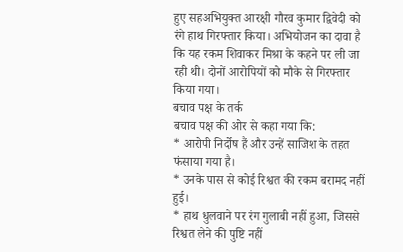हुए सहअभियुक्त आरक्षी गौरव कुमार द्विवेदी को रंगे हाथ गिरफ्तार किया। अभियोजन का दावा है कि यह रकम शिवाकर मिश्रा के कहने पर ली जा रही थी। दोनों आरोपियों को मौके से गिरफ्तार किया गया।
बचाव पक्ष के तर्क
बचाव पक्ष की ओर से कहा गया कि:
* आरोपी निर्दोष हैं और उन्हें साजिश के तहत फंसाया गया है।
* उनके पास से कोई रिश्वत की रकम बरामद नहीं हुई।
* हाथ धुलवाने पर रंग गुलाबी नहीं हुआ, जिससे रिश्वत लेने की पुष्टि नहीं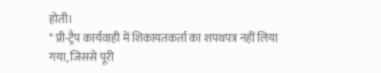होती।
* प्री-ट्रैप कार्यवाही में शिकायतकर्ता का शपथपत्र नहीं लिया गया, जिससे पूरी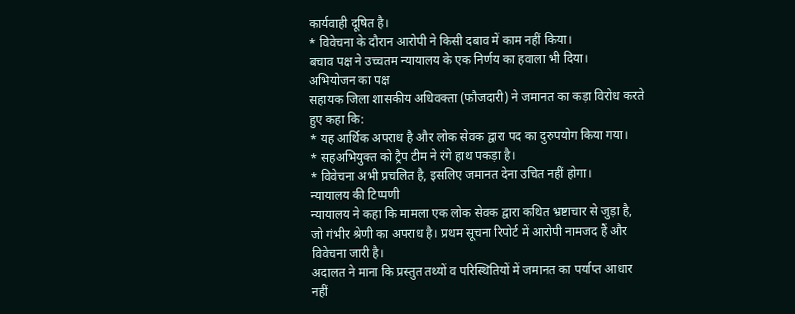कार्यवाही दूषित है।
* विवेचना के दौरान आरोपी ने किसी दबाव में काम नहीं किया।
बचाव पक्ष ने उच्चतम न्यायालय के एक निर्णय का हवाला भी दिया।
अभियोजन का पक्ष
सहायक जिला शासकीय अधिवक्ता (फौजदारी) ने जमानत का कड़ा विरोध करते हुए कहा कि:
* यह आर्थिक अपराध है और लोक सेवक द्वारा पद का दुरुपयोग किया गया।
* सहअभियुक्त को ट्रैप टीम ने रंगे हाथ पकड़ा है।
* विवेचना अभी प्रचलित है, इसलिए जमानत देना उचित नहीं होगा।
न्यायालय की टिप्पणी
न्यायालय ने कहा कि मामला एक लोक सेवक द्वारा कथित भ्रष्टाचार से जुड़ा है, जो गंभीर श्रेणी का अपराध है। प्रथम सूचना रिपोर्ट में आरोपी नामजद हैं और विवेचना जारी है।
अदालत ने माना कि प्रस्तुत तथ्यों व परिस्थितियों में जमानत का पर्याप्त आधार नहीं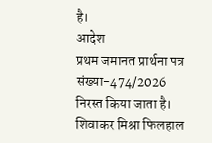है।
आदेश
प्रथम जमानत प्रार्थना पत्र संख्या-474/2026 निरस्त किया जाता है।
शिवाकर मिश्रा फिलहाल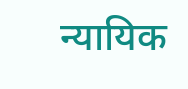न्यायिक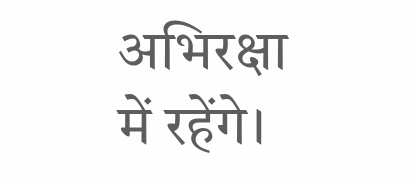अभिरक्षा में रहेंगे।